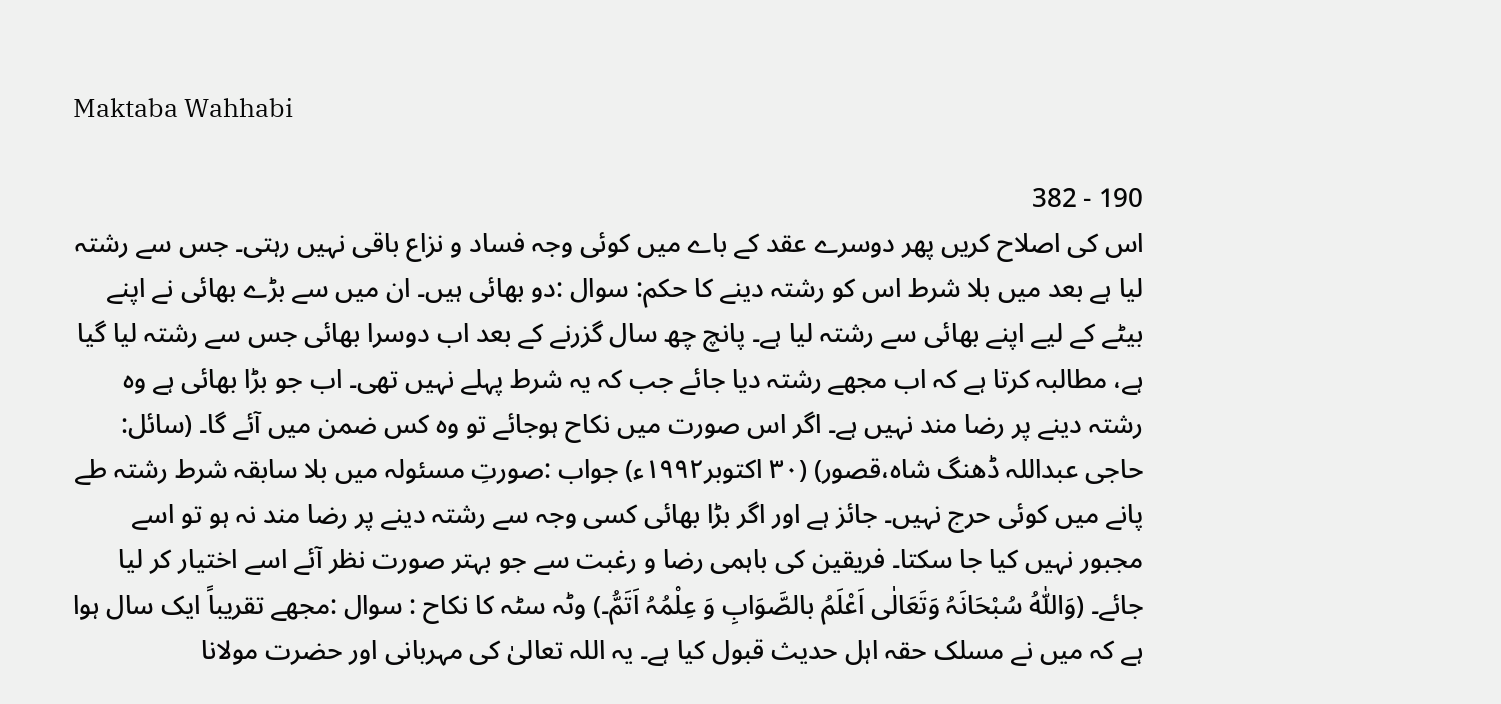Maktaba Wahhabi

190 - 382
اس کی اصلاح کریں پھر دوسرے عقد کے باے میں کوئی وجہ فساد و نزاع باقی نہیں رہتی۔ جس سے رشتہ لیا ہے بعد میں بلا شرط اس کو رشتہ دینے کا حکم: سوال :دو بھائی ہیں۔ ان میں سے بڑے بھائی نے اپنے بیٹے کے لیے اپنے بھائی سے رشتہ لیا ہے۔ پانچ چھ سال گزرنے کے بعد اب دوسرا بھائی جس سے رشتہ لیا گیا ہے، مطالبہ کرتا ہے کہ اب مجھے رشتہ دیا جائے جب کہ یہ شرط پہلے نہیں تھی۔ اب جو بڑا بھائی ہے وہ رشتہ دینے پر رضا مند نہیں ہے۔ اگر اس صورت میں نکاح ہوجائے تو وہ کس ضمن میں آئے گا۔ (سائل: حاجی عبداللہ ڈھنگ شاہ،قصور) (۳۰ اکتوبر۱۹۹۲ء) جواب :صورتِ مسئولہ میں بلا سابقہ شرط رشتہ طے پانے میں کوئی حرج نہیں۔ جائز ہے اور اگر بڑا بھائی کسی وجہ سے رشتہ دینے پر رضا مند نہ ہو تو اسے مجبور نہیں کیا جا سکتا۔ فریقین کی باہمی رضا و رغبت سے جو بہتر صورت نظر آئے اسے اختیار کر لیا جائے۔ (وَاللّٰہُ سُبْحَانَہُ وَتَعَالٰی اَعْلَمُ بالصَّوَابِ وَ عِلْمُہُ اَتَمُّ۔) وٹہ سٹہ کا نکاح : سوال :مجھے تقریباً ایک سال ہوا ہے کہ میں نے مسلک حقہ اہل حدیث قبول کیا ہے۔ یہ اللہ تعالیٰ کی مہربانی اور حضرت مولانا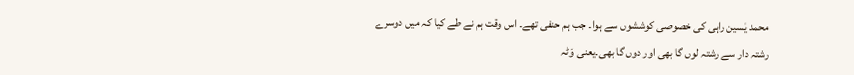محمد یٰسین راہی کی خصوصی کوششوں سے ہوا۔ جب ہم حنفی تھے۔ اس وقت ہم نے طے کیا کہ میں دوسرے رشتہ دار سے رشتہ لوں گا بھی اور دوں گا بھی۔یعنی وَٹہ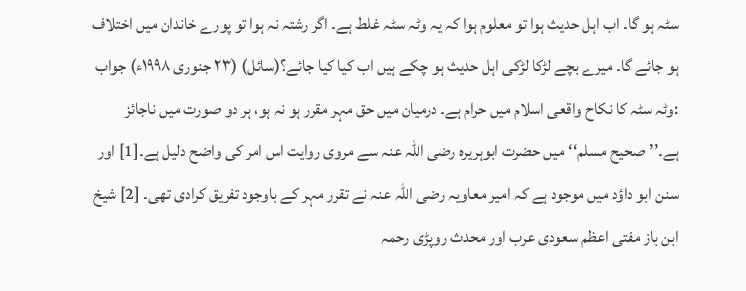سٹہ ہو گا۔ اب اہل حدیث ہوا تو معلوم ہوا کہ یہ وٹہ سٹہ غلط ہے۔ اگر رشتہ نہ ہوا تو پورے خاندان میں اختلاف ہو جائے گا۔ میرے بچے لڑکا لڑکی اہل حدیث ہو چکے ہیں اب کیا کیا جائے؟(سائل) (۲۳ جنوری ۱۹۹۸ء) جواب :وٹہ سٹہ کا نکاح واقعی اسلام میں حرام ہے۔ درمیان میں حق مہر مقرر ہو نہ ہو، ہر دو صورت میں ناجائز ہے۔’’صحیح مسلم‘‘میں حضرت ابوہریرہ رضی اللہ عنہ سے مروی روایت اس امر کی واضح دلیل ہے۔[1] اور سنن ابو داؤد میں موجود ہے کہ امیر معاویہ رضی اللہ عنہ نے تقرر مہر کے باوجود تفریق کرادی تھی۔ [2] شیخ ابن باز مفتی اعظم سعودی عرب اور محدث روپڑی رحمہ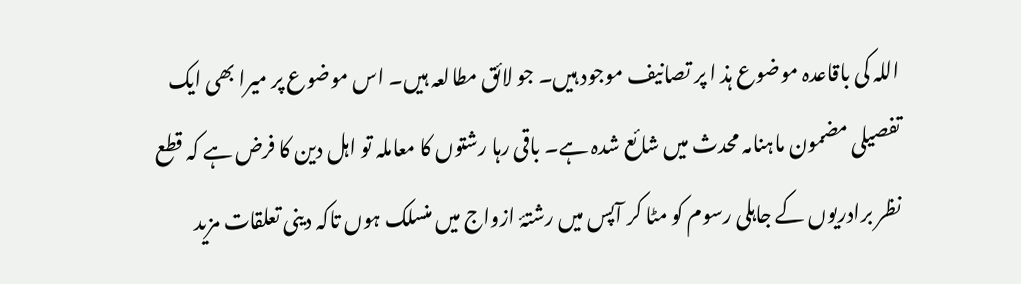اللہ کی باقاعدہ موضوع ہذ ا پر تصانیف موجود ہیں۔ جو لائق مطالعہ ہیں۔ اس موضوع پر میرا بھی ایک تفصیلی مضمون ماہنامہ محدث میں شائع شدہ ہے۔ باقی رہا رشتوں کا معاملہ تو اہل دین کا فرض ہے کہ قطع نظر برادریوں کے جاہلی رسوم کو مٹا کر آپس میں رشتۂ ازواج میں منسلک ہوں تاکہ دینی تعلقات مزید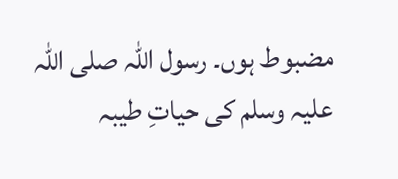مضبوط ہوں۔ رسول اللہ صلی اللہ علیہ وسلم کی حیاتِ طیبہ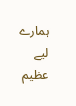ہمارے لیے عظیم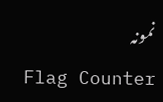نمونہ
Flag Counter